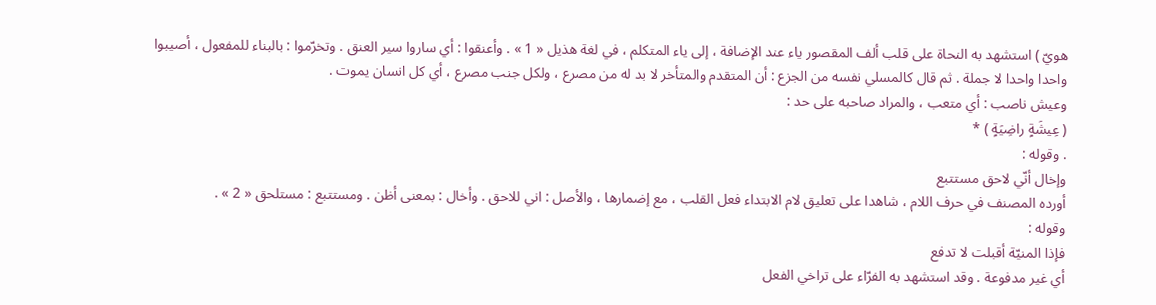هويّ ) استشهد به النحاة على قلب ألف المقصور ياء عند الإضافة ، إلى ياء المتكلم ، في لغة هذيل « 1 » . وأعنقوا : أي ساروا سير العنق . وتخرّموا : بالبناء للمفعول ، أصيبوا واحدا واحدا لا جملة . ثم قال كالمسلي نفسه من الجزع : أن المتقدم والمتأخر لا بد له من مصرع ، ولكل جنب مصرع ، أي كل انسان يموت .
وعيش ناصب : أي متعب ، والمراد صاحبه على حد :
( عِيشَةٍ راضِيَةٍ ) *
. وقوله :
وإخال أنّي لاحق مستتبع
أورده المصنف في حرف اللام ، شاهدا على تعليق لام الابتداء فعل القلب ، مع إضمارها ، والأصل : اني للاحق . وأخال : بمعنى أظن . ومستتبع : مستلحق « 2 » .
وقوله :
فإذا المنيّة أقبلت لا تدفع
أي غير مدفوعة . وقد استشهد به الفرّاء على تراخي الفعل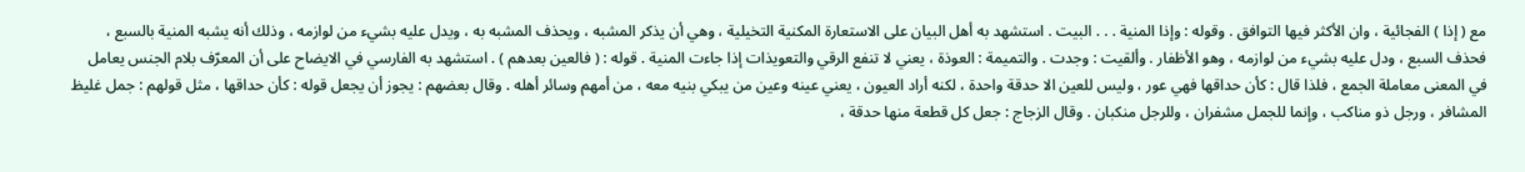مع ( إذا ) الفجائية ، وان الأكثر فيها التوافق . وقوله : وإذا المنية . . . البيت . استشهد به أهل البيان على الاستعارة المكنية التخيلية ، وهي أن يذكر المشبه ، ويحذف المشبه به ، ويدل عليه بشيء من لوازمه ، وذلك أنه يشبه المنية بالسبع ، فحذف السبع ، ودل عليه بشيء من لوازمه ، وهو الأظفار . وألقيت : وجدت . والتميمة : العوذة ، يعني لا تنفع الرقي والتعويذات إذا جاءت المنية . قوله : ( فالعين بعدهم ) . استشهد به الفارسي في الايضاح على أن المعرّف بلام الجنس يعامل في المعنى معاملة الجمع ، فلذا قال : كأن حداقها فهي عور ، وليس للعين الا حدقة واحدة ، لكنه أراد العيون ، يعني عينه وعين من يبكي بنيه معه ، من أمهم وسائر أهله . وقال بعضهم : يجوز أن يجعل قوله : كأن حداقها ، مثل قولهم : جمل غليظ المشافر ، ورجل ذو مناكب ، وإنما للجمل مشفران ، وللرجل منكبان . وقال الزجاج : جعل كل قطعة منها حدقة ،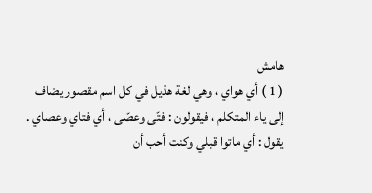هامش
( 1 ) أي هواي ، وهي لغة هذيل في كل اسم مقصور يضاف إلى ياء المتكلم ، فيقولون : فتّى وعصّى ، أي فتاي وعصاي . يقول : أي ماتوا قبلي وكنت أحب أن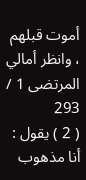أموت قبلهم ، وانظر أمالي المرتضى 1 / 293
( 2 ) يقول : أنا مذهوب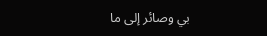بي وصائر إلى ما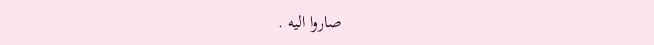صاروا اليه .